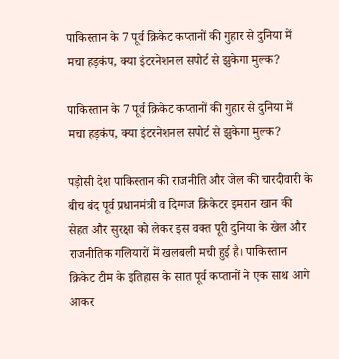पाकिस्तान के 7 पूर्व क्रिकेट कप्तानों की गुहार से दुनिया में मचा हड़कंप, क्या इंटरनेशनल सपोर्ट से झुकेगा मुल्क?

पाकिस्तान के 7 पूर्व क्रिकेट कप्तानों की गुहार से दुनिया में मचा हड़कंप, क्या इंटरनेशनल सपोर्ट से झुकेगा मुल्क?

पड़ोसी देश पाकिस्तान की राजनीति और जेल की चारदीवारी के बीच बंद पूर्व प्रधानमंत्री व दिग्गज क्रिकेटर इमरान खान की सेहत और सुरक्षा को लेकर इस वक्त पूरी दुनिया के खेल और राजनीतिक गलियारों में खलबली मची हुई है। पाकिस्तान क्रिकेट टीम के इतिहास के सात पूर्व कप्तानों ने एक साथ आगे आकर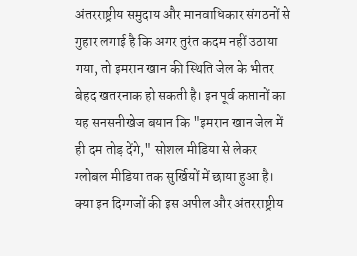अंतरराष्ट्रीय समुदाय और मानवाधिकार संगठनों से गुहार लगाई है कि अगर तुरंत कदम नहीं उठाया गया, तो इमरान खान की स्थिति जेल के भीतर बेहद खतरनाक हो सकती है। इन पूर्व कप्तानों का यह सनसनीखेज बयान कि "इमरान खान जेल में ही दम तोड़ देंगे," सोशल मीडिया से लेकर ग्लोबल मीडिया तक सुर्खियों में छाया हुआ है। क्या इन दिग्गजों की इस अपील और अंतरराष्ट्रीय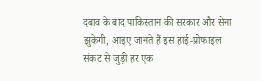दबाव के बाद पाकिस्तान की सरकार और सेना झुकेगी, आइए जानते हैं इस हाई-प्रोफाइल संकट से जुड़ी हर एक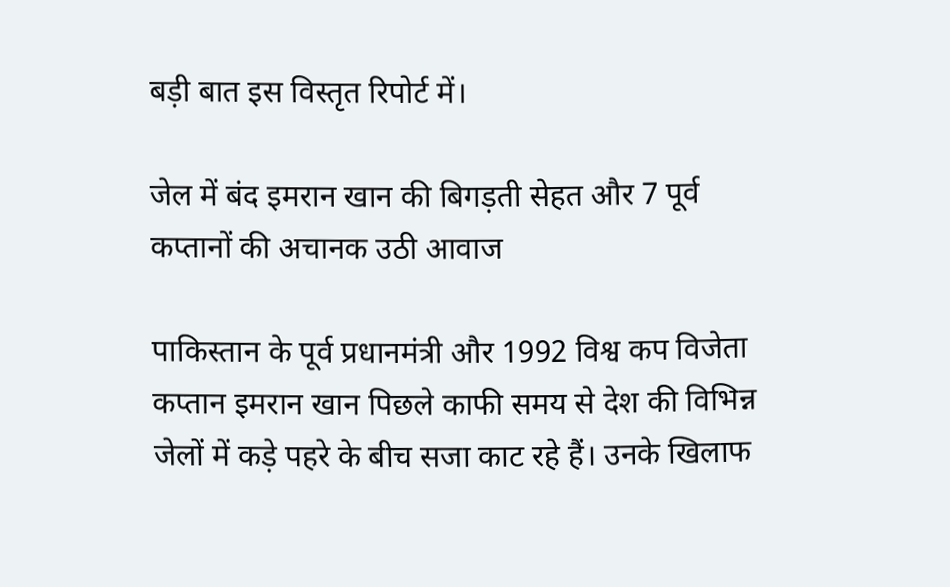बड़ी बात इस विस्तृत रिपोर्ट में।

जेल में बंद इमरान खान की बिगड़ती सेहत और 7 पूर्व कप्तानों की अचानक उठी आवाज

पाकिस्तान के पूर्व प्रधानमंत्री और 1992 विश्व कप विजेता कप्तान इमरान खान पिछले काफी समय से देश की विभिन्न जेलों में कड़े पहरे के बीच सजा काट रहे हैं। उनके खिलाफ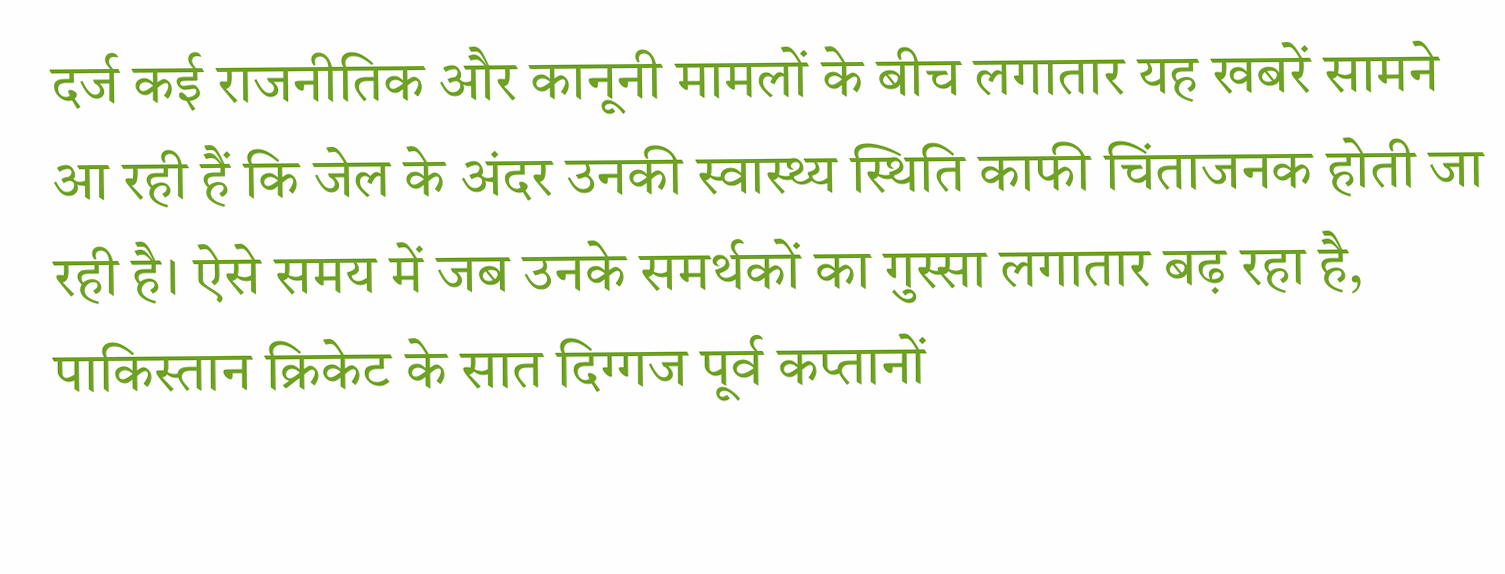दर्ज कई राजनीतिक और कानूनी मामलों के बीच लगातार यह खबरें सामने आ रही हैं कि जेल के अंदर उनकी स्वास्थ्य स्थिति काफी चिंताजनक होती जा रही है। ऐसे समय में जब उनके समर्थकों का गुस्सा लगातार बढ़ रहा है, पाकिस्तान क्रिकेट के सात दिग्गज पूर्व कप्तानों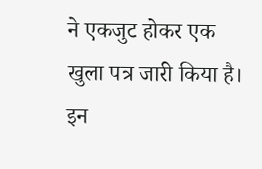ने एकजुट होकर एक खुला पत्र जारी किया है। इन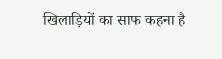खिलाड़ियों का साफ कहना है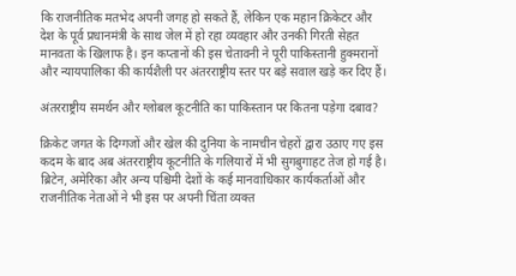कि राजनीतिक मतभेद अपनी जगह हो सकते हैं, लेकिन एक महान क्रिकेटर और देश के पूर्व प्रधानमंत्री के साथ जेल में हो रहा व्यवहार और उनकी गिरती सेहत मानवता के खिलाफ है। इन कप्तानों की इस चेतावनी ने पूरी पाकिस्तानी हुक्मरानों और न्यायपालिका की कार्यशैली पर अंतरराष्ट्रीय स्तर पर बड़े सवाल खड़े कर दिए हैं।

अंतरराष्ट्रीय समर्थन और ग्लोबल कूटनीति का पाकिस्तान पर कितना पड़ेगा दबाव?

क्रिकेट जगत के दिग्गजों और खेल की दुनिया के नामचीन चेहरों द्वारा उठाए गए इस कदम के बाद अब अंतरराष्ट्रीय कूटनीति के गलियारों में भी सुगबुगाहट तेज हो गई है। ब्रिटेन, अमेरिका और अन्य पश्चिमी देशों के कई मानवाधिकार कार्यकर्ताओं और राजनीतिक नेताओं ने भी इस पर अपनी चिंता व्यक्त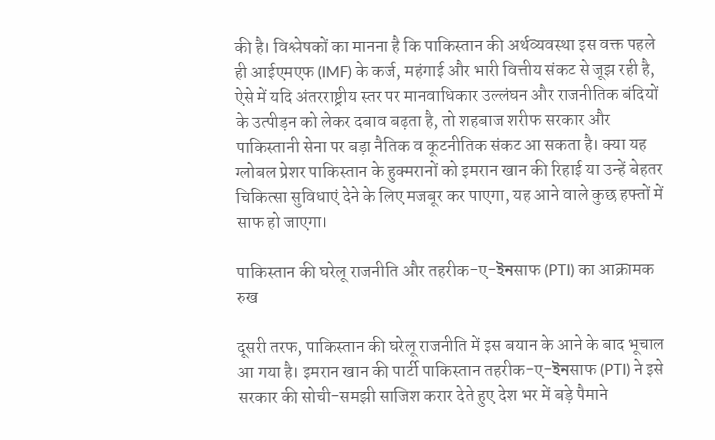की है। विश्लेषकों का मानना है कि पाकिस्तान की अर्थव्यवस्था इस वक्त पहले ही आईएमएफ (IMF) के कर्ज, महंगाई और भारी वित्तीय संकट से जूझ रही है, ऐसे में यदि अंतरराष्ट्रीय स्तर पर मानवाधिकार उल्लंघन और राजनीतिक बंदियों के उत्पीड़न को लेकर दबाव बढ़ता है, तो शहबाज शरीफ सरकार और पाकिस्तानी सेना पर बड़ा नैतिक व कूटनीतिक संकट आ सकता है। क्या यह ग्लोबल प्रेशर पाकिस्तान के हुक्मरानों को इमरान खान की रिहाई या उन्हें बेहतर चिकित्सा सुविधाएं देने के लिए मजबूर कर पाएगा, यह आने वाले कुछ हफ्तों में साफ हो जाएगा।

पाकिस्तान की घरेलू राजनीति और तहरीक-ए-ইনसाफ (PTI) का आक्रामक रुख

दूसरी तरफ, पाकिस्तान की घरेलू राजनीति में इस बयान के आने के बाद भूचाल आ गया है। इमरान खान की पार्टी पाकिस्तान तहरीक-ए-ইনसाफ (PTI) ने इसे सरकार की सोची-समझी साजिश करार देते हुए देश भर में बड़े पैमाने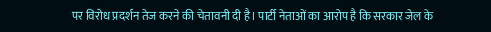पर विरोध प्रदर्शन तेज करने की चेतावनी दी है। पार्टी नेताओं का आरोप है कि सरकार जेल के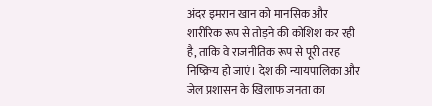अंदर इमरान खान को मानसिक और शारीरिक रूप से तोड़ने की कोशिश कर रही है, ताकि वे राजनीतिक रूप से पूरी तरह निष्क्रिय हो जाएं। देश की न्यायपालिका और जेल प्रशासन के खिलाफ जनता का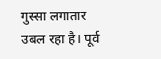गुस्सा लगातार उबल रहा है। पूर्व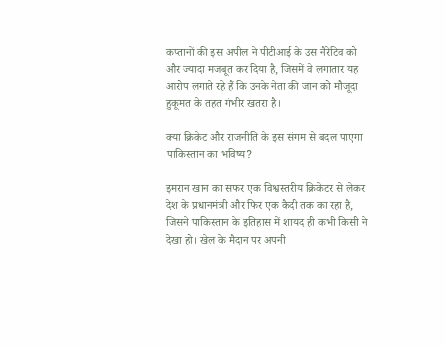कप्तानों की इस अपील ने पीटीआई के उस नैरेटिव को और ज्यादा मजबूत कर दिया है, जिसमें वे लगातार यह आरोप लगाते रहे हैं कि उनके नेता की जान को मौजूदा हुकूमत के तहत गंभीर खतरा है।

क्या क्रिकेट और राजनीति के इस संगम से बदल पाएगा पाकिस्तान का भविष्य?

इमरान खान का सफर एक विश्वस्तरीय क्रिकेटर से लेकर देश के प्रधानमंत्री और फिर एक कैदी तक का रहा है, जिसने पाकिस्तान के इतिहास में शायद ही कभी किसी ने देखा हो। खेल के मैदान पर अपनी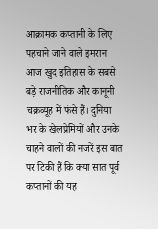आक्रामक कप्तानी के लिए पहचाने जाने वाले इमरान आज खुद इतिहास के सबसे बड़े राजनीतिक और कानूनी चक्रव्यूह में फंसे हैं। दुनिया भर के खेलप्रेमियों और उनके चाहने वालों की नजरें इस बात पर टिकी हैं कि क्या सात पूर्व कप्तानों की यह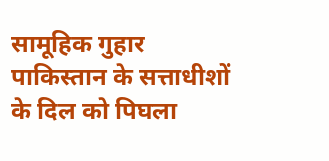सामूहिक गुहार पाकिस्तान के सत्ताधीशों के दिल को पिघला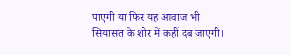पाएगी या फिर यह आवाज भी सियासत के शोर में कहीं दब जाएगी।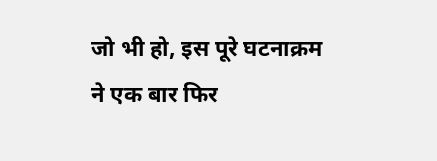जो भी हो, इस पूरे घटनाक्रम ने एक बार फिर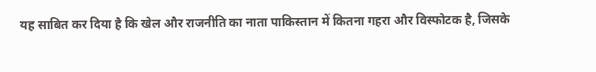यह साबित कर दिया है कि खेल और राजनीति का नाता पाकिस्तान में कितना गहरा और विस्फोटक है, जिसके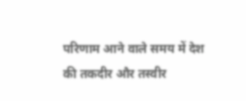परिणाम आने वाले समय में देश की तकदीर और तस्वीर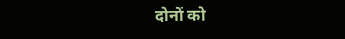दोनों को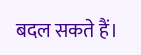बदल सकते हैं।